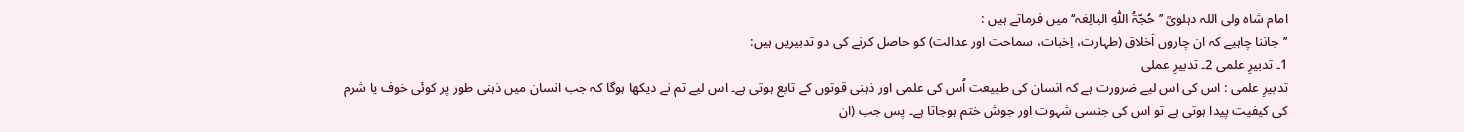امام شاہ ولی اللہ دہلویؒ ’’حُجّۃُ اللّٰہِ البالِغہ‘‘ میں فرماتے ہیں :
’’جاننا چاہیے کہ ان چاروں اَخلاق (طہارت، اِخبات، سماحت اور عدالت) کو حاصل کرنے کی دو تدبیریں ہیں:
1۔ تدبیرِ علمی 2۔ تدبیرِ عملی
تدبیرِ علمی : اس کی اس لیے ضرورت ہے کہ انسان کی طبیعت اُس کی علمی اور ذہنی قوتوں کے تابع ہوتی ہے۔ اس لیے تم نے دیکھا ہوگا کہ جب انسان میں ذہنی طور پر کوئی خوف یا شرم کی کیفیت پیدا ہوتی ہے تو اس کی جنسی شہوت اور جوش ختم ہوجاتا ہے۔ پس جب (ان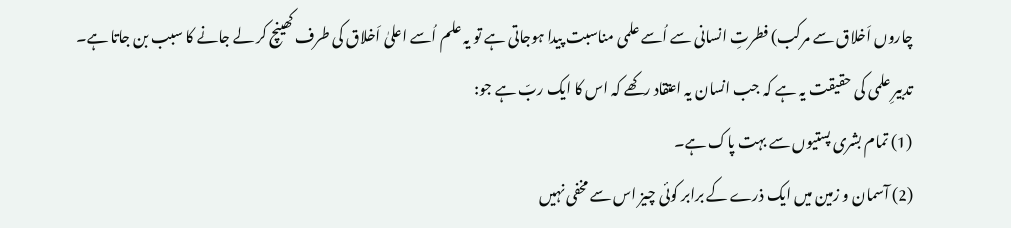چاروں اَخلاق سے مرکب) فطرتِ انسانی سے اُسے علمی مناسبت پیدا ہوجاتی ہے تو یہ علم اُسے اعلیٰ اَخلاق کی طرف کھینچ کر لے جانے کا سبب بن جاتا ہے۔
تدبیرِ علمی کی حقیقت یہ ہے کہ جب انسان یہ اعتقاد رکھے کہ اس کا ایک ربّ ہے جو:
(1) تمام بشری پستیوں سے بہت پاک ہے۔
(2) آسمان و زمین میں ایک ذرے کے برابر کوئی چیز اس سے مخفی نہیں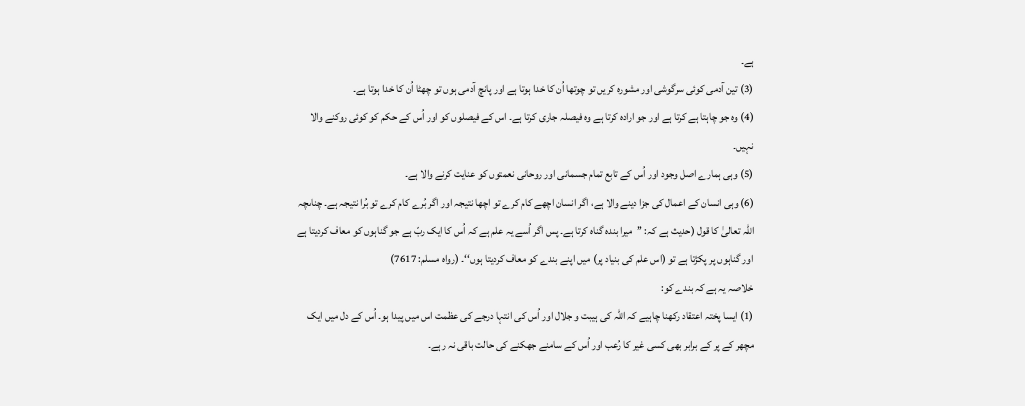ہے۔
(3) تین آدمی کوئی سرگوشی اور مشورہ کریں تو چوتھا اُن کا خدا ہوتا ہے اور پانچ آدمی ہوں تو چھٹا اُن کا خدا ہوتا ہے۔
(4) وہ جو چاہتا ہے کرتا ہے اور جو ارادہ کرتا ہے وہ فیصلہ جاری کرتا ہے۔ اس کے فیصلوں کو اور اُس کے حکم کو کوئی روکنے والا نہیں۔
(5) وہی ہمارے اصل وجود اور اُس کے تابع تمام جسمانی اور روحانی نعمتوں کو عنایت کرنے والا ہے۔
(6) وہی انسان کے اعمال کی جزا دینے والا ہے، اگر انسان اچھے کام کرے تو اچھا نتیجہ اور اگر بُرے کام کرے تو بُرا نتیجہ ہے۔ چناںچہ اللہ تعالیٰ کا قول (حدیث ہے کہ: ’’میرا بندہ گناہ کرتا ہے۔ پس اگر اُسے یہ علم ہے کہ اُس کا ایک ربّ ہے جو گناہوں کو معاف کردیتا ہے اور گناہوں پر پکڑتا ہے تو (اس علم کی بنیاد پر) میں اپنے بندے کو معاف کردیتا ہوں‘‘۔ (رواہ مسلم: 7617)
خلاصہ یہ ہے کہ بندے کو:
(1) ایسا پختہ اعتقاد رکھنا چاہیے کہ اللہ کی ہیبت و جلال اور اُس کی انتہا درجے کی عظمت اس میں پیدا ہو۔ اُس کے دل میں ایک مچھر کے پر کے برابر بھی کسی غیر کا رُعب اور اُس کے سامنے جھکنے کی حالت باقی نہ رہے۔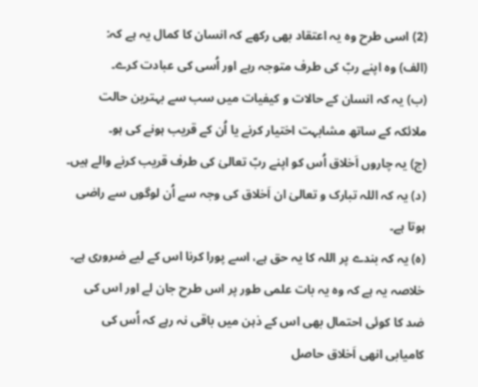(2) اسی طرح وہ یہ اعتقاد بھی رکھے کہ انسان کا کمال یہ ہے کہ:
(الف) وہ اپنے ربّ کی طرف متوجہ رہے اور اُسی کی عبادت کرے۔
(ب) یہ کہ انسان کے حالات و کیفیات میں سب سے بہترین حالت ملائکہ کے ساتھ مشابہت اختیار کرنے یا اُن کے قریب ہونے کی ہو۔
(ج) یہ چاروں اَخلاق اُس کو اپنے ربّ تعالیٰ کی طرف قریب کرنے والے ہیں۔
(د) یہ کہ اللہ تبارک و تعالیٰ ان اَخلاق کی وجہ سے اُن لوگوں سے راضی ہوتا ہے۔
(ہ) یہ کہ بندے پر اللہ کا یہ حق ہے، اسے پورا کرنا اس کے لیے ضروری ہے۔
خلاصہ یہ ہے کہ وہ یہ بات علمی طور پر اس طرح جان لے اور اس کی ضد کا کوئی احتمال بھی اس کے ذہن میں باقی نہ رہے کہ اُس کی کامیابی انھی اَخلاق حاصل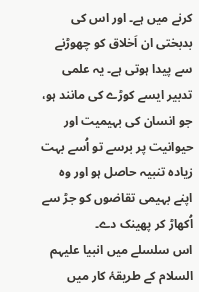کرنے میں ہے۔ اور اس کی بدبختی ان اَخلاق کو چھوڑنے سے پیدا ہوتی ہے۔ یہ علمی تدبیر ایسے کوڑے کی مانند ہو، جو انسان کی بہیمیت اور حیوانیت پر برسے تو اُسے بہت زیادہ تنبیہ حاصل ہو اور وہ اپنے بہیمی تقاضوں کو جڑ سے اُکھاڑ کر پھینک دے۔
اس سلسلے میں انبیا علیہم السلام کے طریقۂ کار میں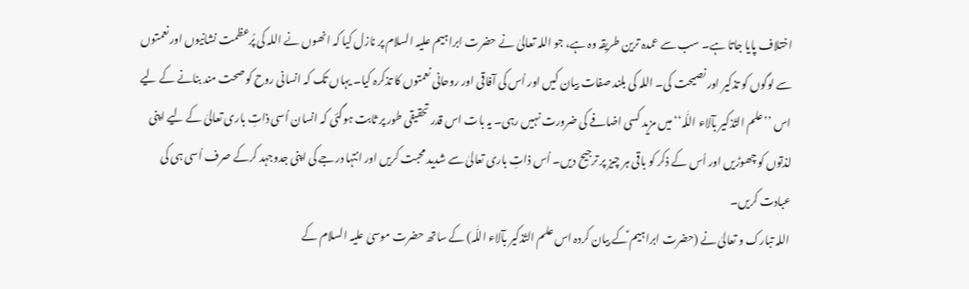اختلاف پایا جاتا ہے۔ سب سے عمدہ ترین طریقہ وہ ہے، جو اللہ تعالیٰ نے حضرت ابراہیم علیہ السلام پر نازل کیا کہ انھوں نے اللہ کی پُرعظمت نشانیوں اور نعمتوں سے لوگوں کو تذکیر اور نصیحت کی۔ اللہ کی بلند صفات بیان کیں اور اُس کی آفاقی اور روحانی نعمتوں کا تذکرہ کیا۔ یہاں تک کہ انسانی روح کو صحت مند بنانے کے لیے اس ’’علم التّذکیر بآلاء اللّٰہ‘‘ میں مزید کسی اضافے کی ضرورت نہیں رہی۔ یہ بات اس قدر تحقیقی طور پر ثابت ہوگئی کہ انسان اُسی ذاتِ باری تعالیٰ کے لیے اپنی لذتوں کو چھوڑیں اور اُس کے ذکر کو باقی ہر چیز پر ترجیح دیں۔ اُس ذاتِ باری تعالیٰ سے شدید محبت کریں اور انتہا درجے کی اپنی جدوجہد کرکے صرف اُسی ہی کی عبادت کریں۔
اللہ تبارک و تعالیٰ نے (حضرت ابراہیم ؑکے بیان کردہ اس علم التّذکیر بآلاء اللّٰہ) کے ساتھ حضرت موسیٰ علیہ السلام کے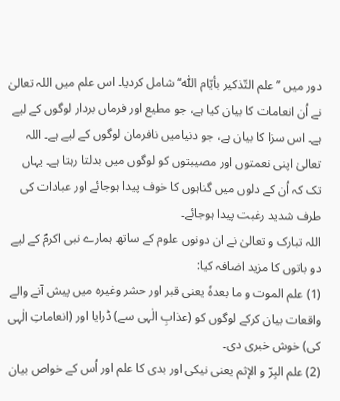دور میں ’’علم التّذکیر بأیّام اللّٰہ‘‘ شامل کردیا۔ اس علم میں اللہ تعالیٰ نے اُن انعامات کا بیان کیا ہے، جو مطیع اور فرماں بردار لوگوں کے لیے ہے۔ اس سزا کا بیان ہے، جو دنیامیں نافرمان لوگوں کے لیے ہے۔ اللہ تعالیٰ اپنی نعمتوں اور مصیبتوں کو لوگوں میں بدلتا رہتا ہے۔ یہاں تک کہ اُن کے دلوں میں گناہوں کا خوف پیدا ہوجائے اور عبادات کی طرف شدید رغبت پیدا ہوجائے۔
اللہ تبارک و تعالیٰ نے ان دونوں علوم کے ساتھ ہمارے نبی اکرمؐ کے لیے دو باتوں کا مزید اضافہ کیا:
(1) علم الموت و ما بعدہٗ یعنی قبر اور حشر وغیرہ میں پیش آنے والے واقعات بیان کرکے لوگوں کو (عذابِ الٰہی سے) ڈرایا اور (انعاماتِ الٰہی کی) خوش خبری دی۔
(2) علم البِرّ و الإثم یعنی نیکی اور بدی کا علم اور اُس کے خواص بیان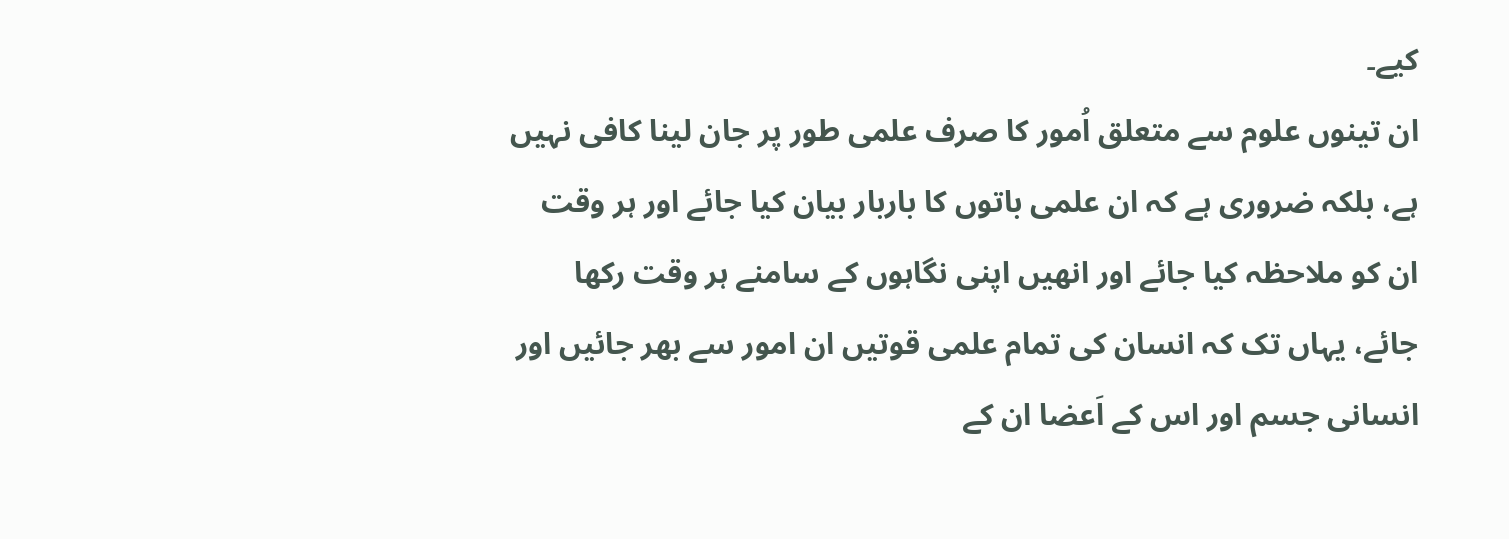کیے۔
ان تینوں علوم سے متعلق اُمور کا صرف علمی طور پر جان لینا کافی نہیں ہے، بلکہ ضروری ہے کہ ان علمی باتوں کا باربار بیان کیا جائے اور ہر وقت ان کو ملاحظہ کیا جائے اور انھیں اپنی نگاہوں کے سامنے ہر وقت رکھا جائے، یہاں تک کہ انسان کی تمام علمی قوتیں ان امور سے بھر جائیں اور انسانی جسم اور اس کے اَعضا ان کے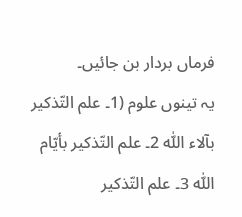فرماں بردار بن جائیں۔
یہ تینوں علوم (1۔ علم التّذکیر بآلاء اللّٰہ 2۔ علم التّذکیر بأیّام اللّٰہ 3۔ علم التّذکیر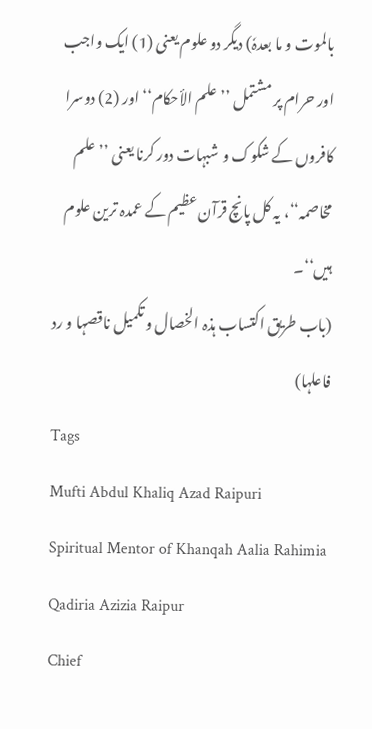بالموت و ما بعدہٗ) دیگر دو علوم یعنی (1) ایک واجب اور حرام پر مشتمل ’’علم الأحکام‘‘ اور (2) دوسرا کافروں کے شکوک و شبہات دور کرنا یعنی ’’علم مخاصمہ‘‘، یہ کل پانچ قرآن عظیم کے عمدہ ترین علوم ہیں‘‘۔
(باب طریق اکتساب ہذہ الخصال و تکمیل ناقصہا و رد فاعلہا)
Tags
Mufti Abdul Khaliq Azad Raipuri
Spiritual Mentor of Khanqah Aalia Rahimia Qadiria Azizia Raipur
Chief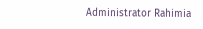Administrator Rahimia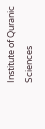Institute of Quranic Sciences